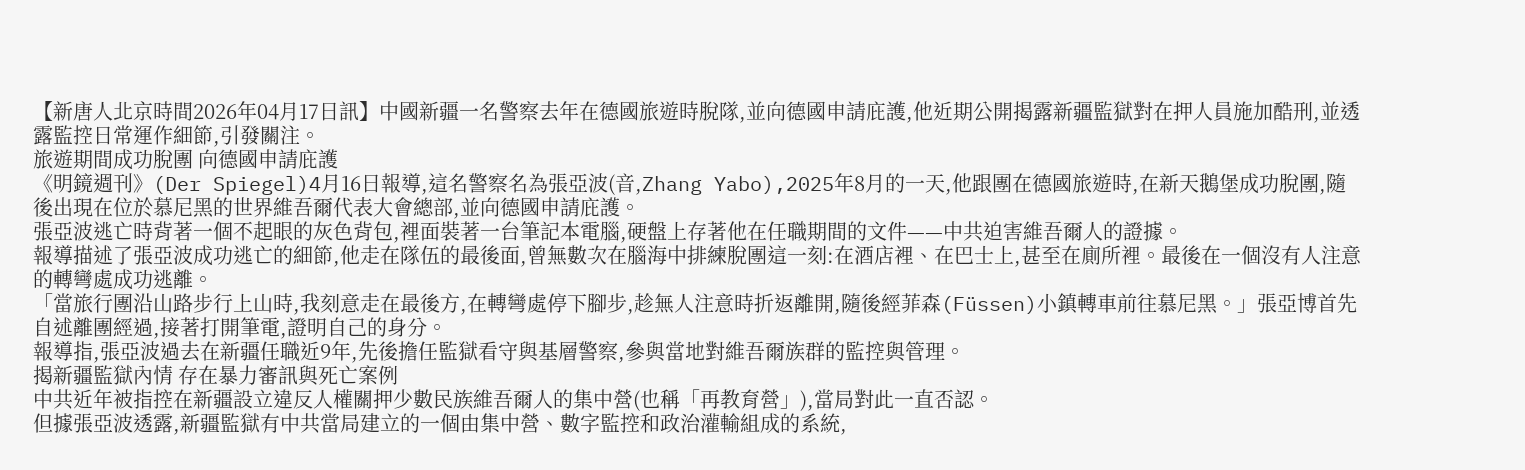【新唐人北京時間2026年04月17日訊】中國新疆一名警察去年在德國旅遊時脫隊,並向德國申請庇護,他近期公開揭露新疆監獄對在押人員施加酷刑,並透露監控日常運作細節,引發關注。
旅遊期間成功脫團 向德國申請庇護
《明鏡週刊》(Der Spiegel)4月16日報導,這名警察名為張亞波(音,Zhang Yabo),2025年8月的一天,他跟團在德國旅遊時,在新天鵝堡成功脫團,隨後出現在位於慕尼黑的世界維吾爾代表大會總部,並向德國申請庇護。
張亞波逃亡時背著一個不起眼的灰色背包,裡面裝著一台筆記本電腦,硬盤上存著他在任職期間的文件——中共迫害維吾爾人的證據。
報導描述了張亞波成功逃亡的細節,他走在隊伍的最後面,曾無數次在腦海中排練脫團這一刻:在酒店裡、在巴士上,甚至在廁所裡。最後在一個沒有人注意的轉彎處成功逃離。
「當旅行團沿山路步行上山時,我刻意走在最後方,在轉彎處停下腳步,趁無人注意時折返離開,隨後經菲森(Füssen)小鎮轉車前往慕尼黑。」張亞博首先自述離團經過,接著打開筆電,證明自己的身分。
報導指,張亞波過去在新疆任職近9年,先後擔任監獄看守與基層警察,參與當地對維吾爾族群的監控與管理。
揭新疆監獄內情 存在暴力審訊與死亡案例
中共近年被指控在新疆設立違反人權關押少數民族維吾爾人的集中營(也稱「再教育營」),當局對此一直否認。
但據張亞波透露,新疆監獄有中共當局建立的一個由集中營、數字監控和政治灌輸組成的系統,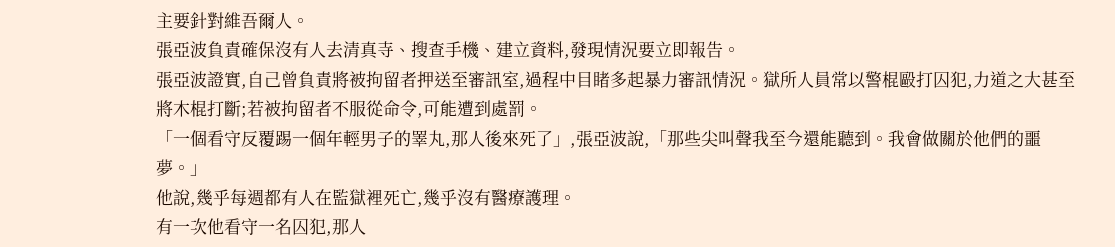主要針對維吾爾人。
張亞波負責確保沒有人去清真寺、搜查手機、建立資料,發現情況要立即報告。
張亞波證實,自己曾負責將被拘留者押送至審訊室,過程中目睹多起暴力審訊情況。獄所人員常以警棍毆打囚犯,力道之大甚至將木棍打斷;若被拘留者不服從命令,可能遭到處罰。
「一個看守反覆踢一個年輕男子的睪丸,那人後來死了」,張亞波說,「那些尖叫聲我至今還能聽到。我會做關於他們的噩夢。」
他說,幾乎每週都有人在監獄裡死亡,幾乎沒有醫療護理。
有一次他看守一名囚犯,那人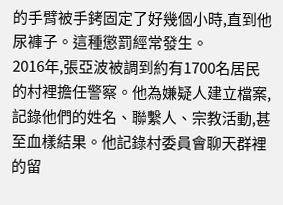的手臂被手銬固定了好幾個小時,直到他尿褲子。這種懲罰經常發生。
2016年,張亞波被調到約有1700名居民的村裡擔任警察。他為嫌疑人建立檔案,記錄他們的姓名、聯繫人、宗教活動,甚至血樣結果。他記錄村委員會聊天群裡的留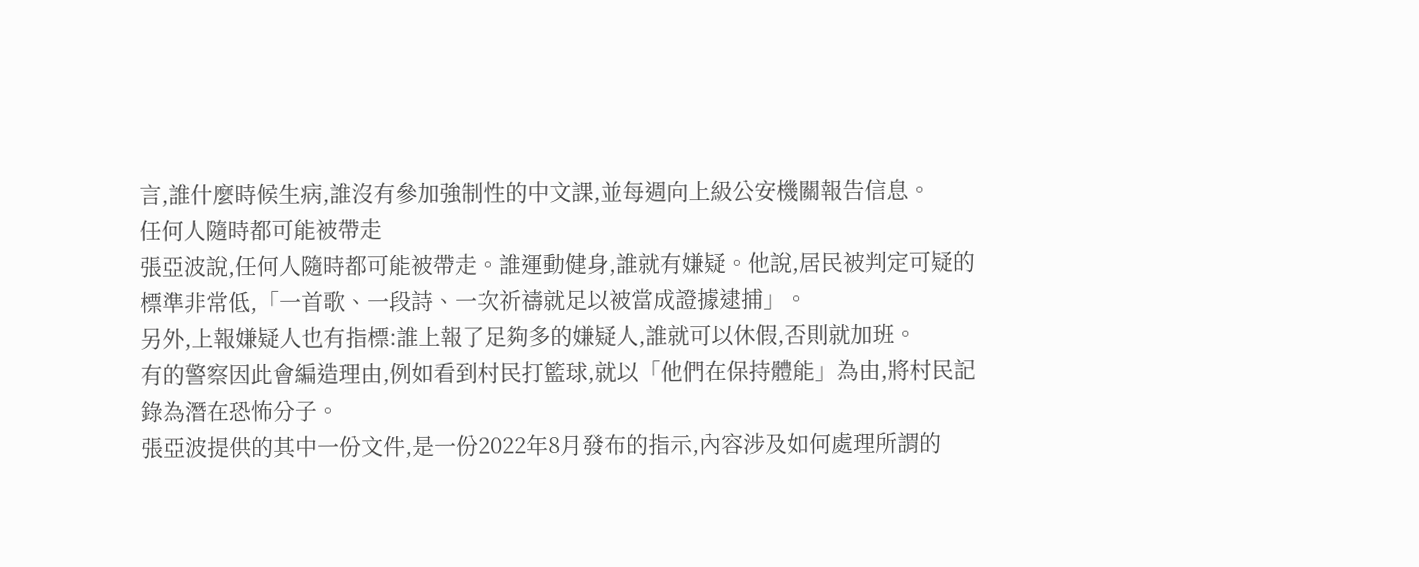言,誰什麼時候生病,誰沒有參加強制性的中文課,並每週向上級公安機關報告信息。
任何人隨時都可能被帶走
張亞波說,任何人隨時都可能被帶走。誰運動健身,誰就有嫌疑。他說,居民被判定可疑的標準非常低,「一首歌、一段詩、一次祈禱就足以被當成證據逮捕」。
另外,上報嫌疑人也有指標:誰上報了足夠多的嫌疑人,誰就可以休假,否則就加班。
有的警察因此會編造理由,例如看到村民打籃球,就以「他們在保持體能」為由,將村民記錄為潛在恐怖分子。
張亞波提供的其中一份文件,是一份2022年8月發布的指示,內容涉及如何處理所謂的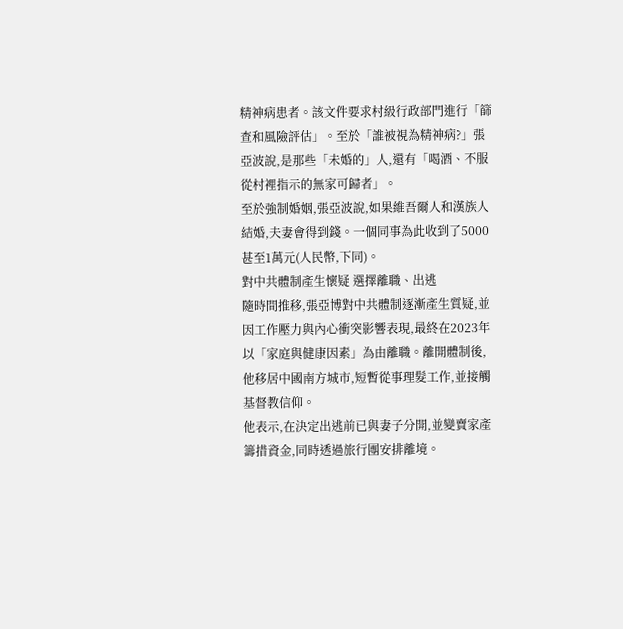精神病患者。該文件要求村級行政部門進行「篩查和風險評估」。至於「誰被視為精神病?」張亞波說,是那些「未婚的」人,還有「喝酒、不服從村裡指示的無家可歸者」。
至於強制婚姻,張亞波說,如果維吾爾人和漢族人結婚,夫妻會得到錢。一個同事為此收到了5000甚至1萬元(人民幣,下同)。
對中共體制產生懷疑 選擇離職、出逃
隨時間推移,張亞博對中共體制逐漸產生質疑,並因工作壓力與內心衝突影響表現,最終在2023年以「家庭與健康因素」為由離職。離開體制後,他移居中國南方城市,短暫從事理髮工作,並接觸基督教信仰。
他表示,在決定出逃前已與妻子分開,並變賣家產籌措資金,同時透過旅行團安排離境。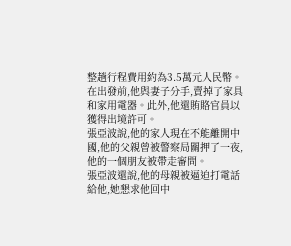整趟行程費用約為3.5萬元人民幣。
在出發前,他與妻子分手,賣掉了家具和家用電器。此外,他還賄賂官員以獲得出境許可。
張亞波說,他的家人現在不能離開中國,他的父親曾被警察局關押了一夜,他的一個朋友被帶走審問。
張亞波還說,他的母親被逼迫打電話給他,她懇求他回中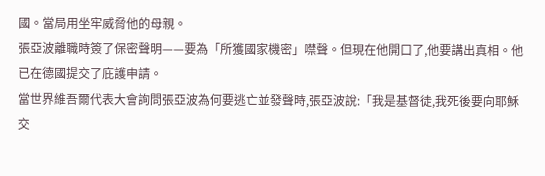國。當局用坐牢威脅他的母親。
張亞波離職時簽了保密聲明——要為「所獲國家機密」噤聲。但現在他開口了,他要講出真相。他已在德國提交了庇護申請。
當世界維吾爾代表大會詢問張亞波為何要逃亡並發聲時,張亞波說:「我是基督徒,我死後要向耶穌交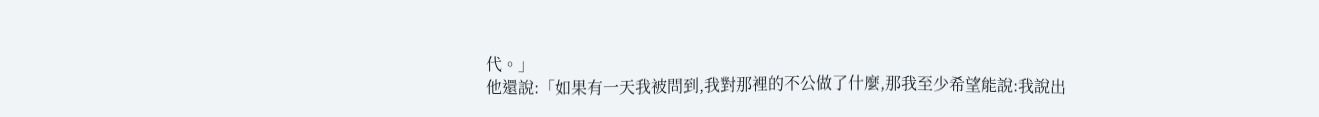代。」
他還說:「如果有一天我被問到,我對那裡的不公做了什麼,那我至少希望能說:我說出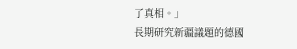了真相。」
長期研究新疆議題的德國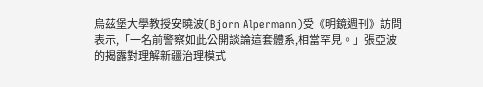烏茲堡大學教授安曉波(Bjorn Alpermann)受《明鏡週刊》訪問表示,「一名前警察如此公開談論這套體系,相當罕見。」張亞波的揭露對理解新疆治理模式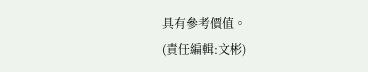具有參考價值。
(責任編輯:文彬)